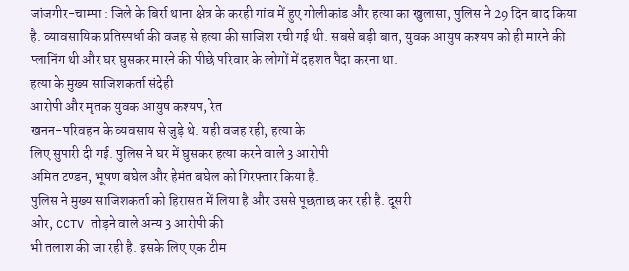जांजगीर-चाम्पा : जिले के बिर्रा थाना क्षेत्र के करही गांव में हुए गोलीकांड और हत्या का खुलासा, पुलिस ने 29 दिन बाद किया है. व्यावसायिक प्रतिस्पर्धा की वजह से हत्या की साजिश रची गई थी. सबसे बड़ी बात, युवक आयुष कश्यप को ही मारने की प्लानिंग थी और घर घुसकर मारने की पीछे परिवार के लोगों में दहशत पैदा करना था.
हत्या के मुख्य साजिशकर्ता संदेही
आरोपी और मृतक युवक आयुष कश्यप, रेत
खनन-परिवहन के व्यवसाय से जुड़े थे. यही वजह रही, हत्या के
लिए सुपारी दी गई. पुलिस ने घर में घुसकर हत्या करने वाले 3 आरोपी
अमित टण्डन, भूषण बघेल और हेमंत बघेल को गिरफ्तार किया है.
पुलिस ने मुख्य साजिशकर्ता को हिरासत में लिया है और उससे पूछताछ कर रही है. दूसरी
ओर, CCTV तोड़ने वाले अन्य 3 आरोपी की
भी तलाश की जा रही है. इसके लिए एक टीम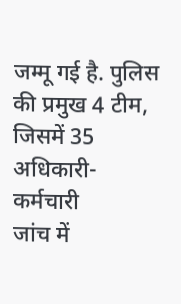जम्मू गई है. पुलिस की प्रमुख 4 टीम, जिसमें 35 अधिकारी-कर्मचारी
जांच में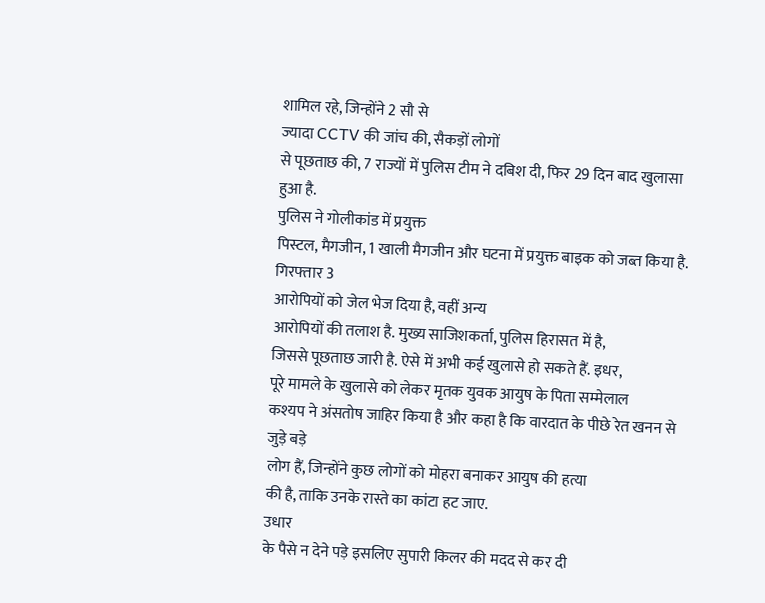शामिल रहे, जिन्होंने 2 सौ से
ज्यादा CCTV की जांच की, सैकड़ों लोगों
से पूछताछ की, 7 राज्यों में पुलिस टीम ने दबिश दी, फिर 29 दिन बाद खुलासा हुआ है.
पुलिस ने गोलीकांड में प्रयुक्त
पिस्टल, मैगजीन, 1 खाली मैगजीन और घटना में प्रयुक्त बाइक को जब्त किया है. गिरफ्तार 3
आरोपियों को जेल भेज दिया है, वहीं अन्य
आरोपियों की तलाश है. मुख्य साजिशकर्ता, पुलिस हिरासत में है,
जिससे पूछताछ जारी है. ऐसे में अभी कई खुलासे हो सकते हैं. इधर,
पूरे मामले के खुलासे को लेकर मृतक युवक आयुष के पिता सम्मेलाल
कश्यप ने अंसतोष जाहिर किया है और कहा है कि वारदात के पीछे रेत खनन से जुड़े बड़े
लोग हैं, जिन्होंने कुछ लोगों को मोहरा बनाकर आयुष की हत्या
की है, ताकि उनके रास्ते का कांटा हट जाए.
उधार
के पैसे न देने पड़े इसलिए सुपारी किलर की मदद से कर दी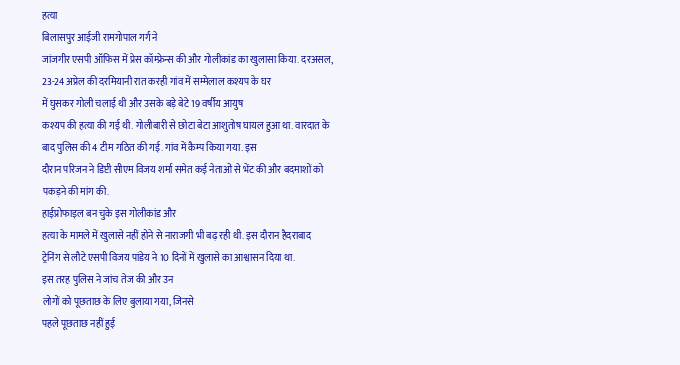हत्या
बिलासपुर आईजी रामगोपाल गर्ग ने
जांजगीर एसपी ऑफिस में प्रेस कॉम्फ्रेन्स की और गोलीकांड का खुलासा किया. दरअसल,
23-24 अप्रेल की दरमियानी रात करही गांव में सम्मेलाल कश्यप के घर
में घुसकर गोली चलाई थी और उसके बड़े बेटे 19 वर्षीय आयुष
कश्यप की हत्या की गई थी. गोलीबारी से छोटा बेटा आशुतोष घायल हुआ था. वारदात के
बाद पुलिस की 4 टीम गठित की गई. गांव में कैम्प किया गया. इस
दौरान परिजन ने डिप्टी सीएम विजय शर्मा समेत कई नेताओं से भेंट की और बदमाशों को
पकड़ने की मांग की.
हाईप्रोफाइल बन चुके इस गोलीकांड और
हत्या के मामले में खुलासे नहीं होने से नाराजगी भी बढ़ रही थी. इस दौरान हैदराबाद
ट्रेनिंग से लौटे एसपी विजय पांडेय ने 10 दिनों में खुलासे का आश्वासन दिया था.
इस तरह पुलिस ने जांच तेज की और उन
लोगों को पूछताछ के लिए बुलाया गया, जिनसे
पहले पूछताछ नहीं हुई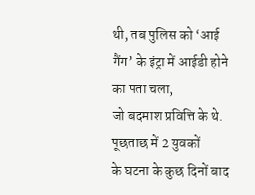थी, तब पुलिस को ‘आई गैंग’ के इंट्रा में आईडी होने का पता चला,
जो बदमाश प्रवित्ति के थे. पूछताछ में 2 युवकों
के घटना के कुछ दिनों बाद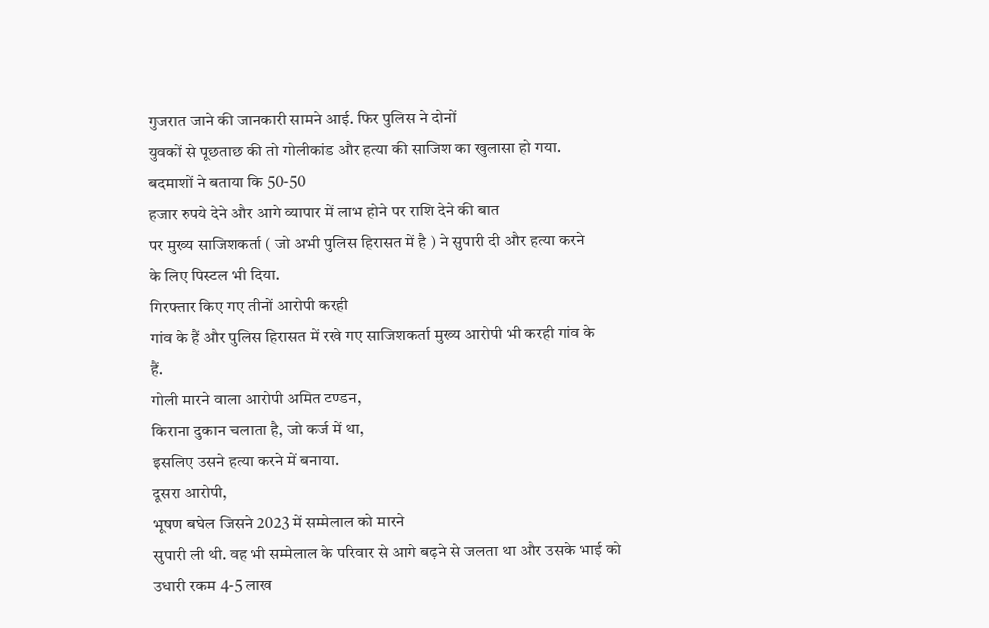गुजरात जाने की जानकारी सामने आई. फिर पुलिस ने दोनों
युवकों से पूछताछ की तो गोलीकांड और हत्या की साजिश का खुलासा हो गया.
बदमाशों ने बताया कि 50-50
हजार रुपये देने और आगे व्यापार में लाभ होने पर राशि देने की बात
पर मुख्य साजिशकर्ता ( जो अभी पुलिस हिरासत में है ) ने सुपारी दी और हत्या करने
के लिए पिस्टल भी दिया.
गिरफ्तार किए गए तीनों आरोपी करही
गांव के हैं और पुलिस हिरासत में रखे गए साजिशकर्ता मुख्य आरोपी भी करही गांव के
हैं.
गोली मारने वाला आरोपी अमित टण्डन,
किराना दुकान चलाता है, जो कर्ज में था,
इसलिए उसने हत्या करने में बनाया.
दूसरा आरोपी,
भूषण बघेल जिसने 2023 में सम्मेलाल को मारने
सुपारी ली थी. वह भी सम्मेलाल के परिवार से आगे बढ़ने से जलता था और उसके भाई को
उधारी रकम 4-5 लाख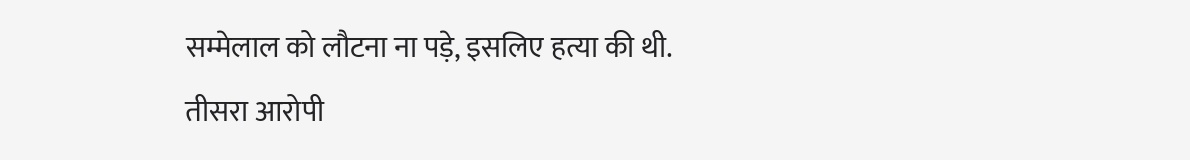सम्मेलाल को लौटना ना पड़े, इसलिए हत्या की थी.
तीसरा आरोपी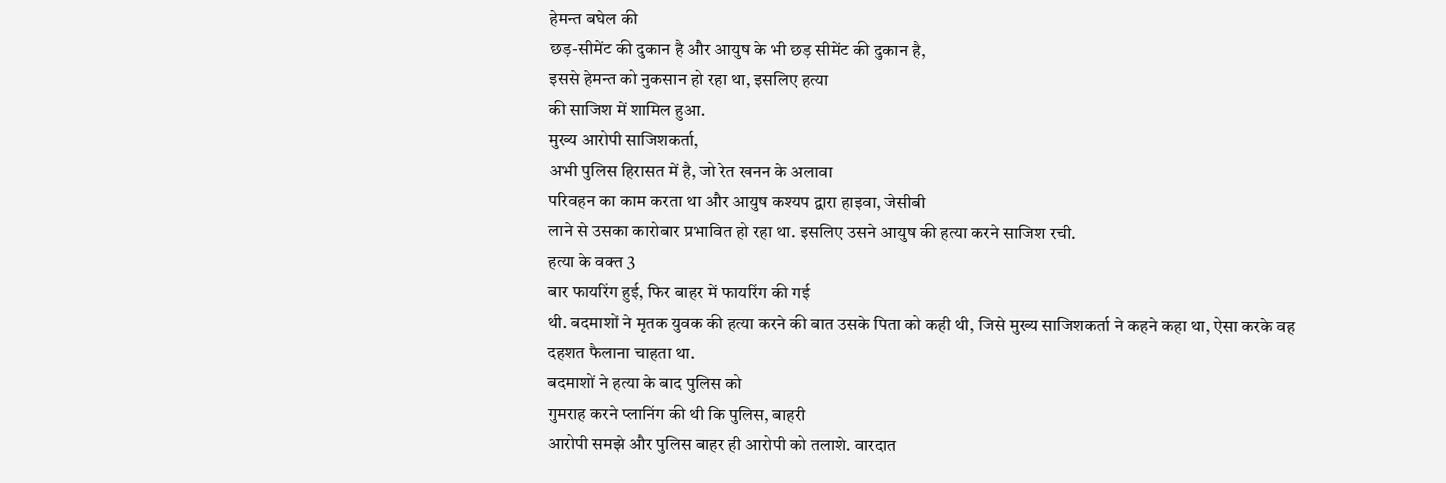हेमन्त बघेल की
छड़-सीमेंट की दुकान है और आयुष के भी छड़ सीमेंट की दुकान है,
इससे हेमन्त को नुकसान हो रहा था, इसलिए हत्या
की साजिश में शामिल हुआ.
मुख्य आरोपी साजिशकर्ता,
अभी पुलिस हिरासत में है, जो रेत खनन के अलावा
परिवहन का काम करता था और आयुष कश्यप द्वारा हाइवा, जेसीबी
लाने से उसका कारोबार प्रभावित हो रहा था. इसलिए उसने आयुष की हत्या करने साजिश रची.
हत्या के वक्त 3
बार फायरिंग हुई, फिर बाहर में फायरिंग की गई
थी. बदमाशों ने मृतक युवक की हत्या करने की बात उसके पिता को कही थी, जिसे मुख्य साजिशकर्ता ने कहने कहा था, ऐसा करके वह
दहशत फैलाना चाहता था.
बदमाशों ने हत्या के बाद पुलिस को
गुमराह करने प्लानिंग की थी कि पुलिस, बाहरी
आरोपी समझे और पुलिस बाहर ही आरोपी को तलाशे. वारदात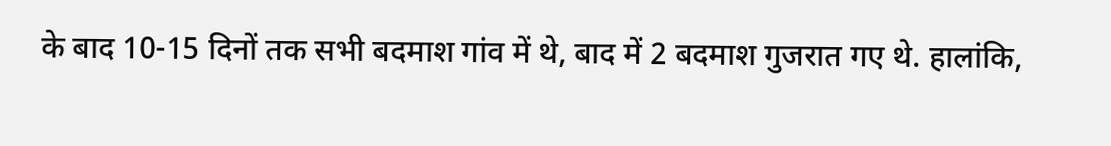के बाद 10-15 दिनों तक सभी बदमाश गांव में थे, बाद में 2 बदमाश गुजरात गए थे. हालांकि,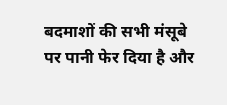बदमाशों की सभी मंसूबे
पर पानी फेर दिया है और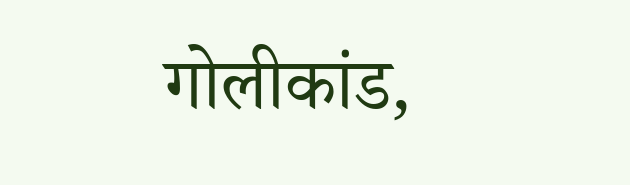गोलीकांड,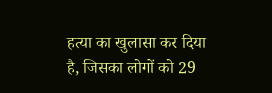हत्या का खुलासा कर दिया
है, जिसका लोगों को 29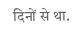दिनों से था.